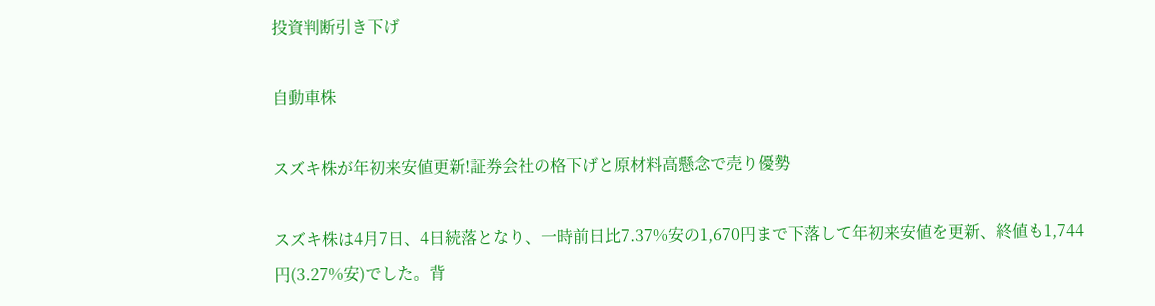投資判断引き下げ

自動車株

スズキ株が年初来安値更新!証券会社の格下げと原材料高懸念で売り優勢

スズキ株は4月7日、4日続落となり、一時前日比7.37%安の1,670円まで下落して年初来安値を更新、終値も1,744円(3.27%安)でした。背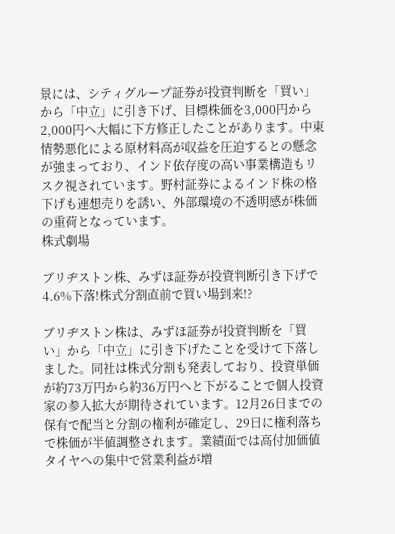景には、シティグループ証券が投資判断を「買い」から「中立」に引き下げ、目標株価を3,000円から2,000円へ大幅に下方修正したことがあります。中東情勢悪化による原材料高が収益を圧迫するとの懸念が強まっており、インド依存度の高い事業構造もリスク視されています。野村証券によるインド株の格下げも連想売りを誘い、外部環境の不透明感が株価の重荷となっています。
株式劇場

ブリヂストン株、みずほ証券が投資判断引き下げで4.6%下落!株式分割直前で買い場到来!?

ブリヂストン株は、みずほ証券が投資判断を「買い」から「中立」に引き下げたことを受けて下落しました。同社は株式分割も発表しており、投資単価が約73万円から約36万円へと下がることで個人投資家の参入拡大が期待されています。12月26日までの保有で配当と分割の権利が確定し、29日に権利落ちで株価が半値調整されます。業績面では高付加価値タイヤへの集中で営業利益が増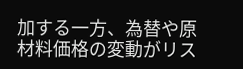加する一方、為替や原材料価格の変動がリス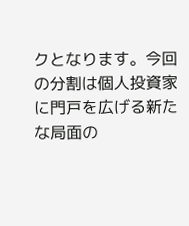クとなります。今回の分割は個人投資家に門戸を広げる新たな局面の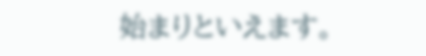始まりといえます。